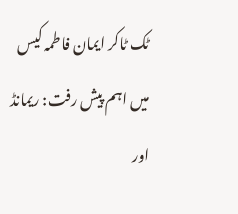ٹک ٹاکر ایمان فاطمہ کیس میں اہم پیش رفت: ریمانڈ اور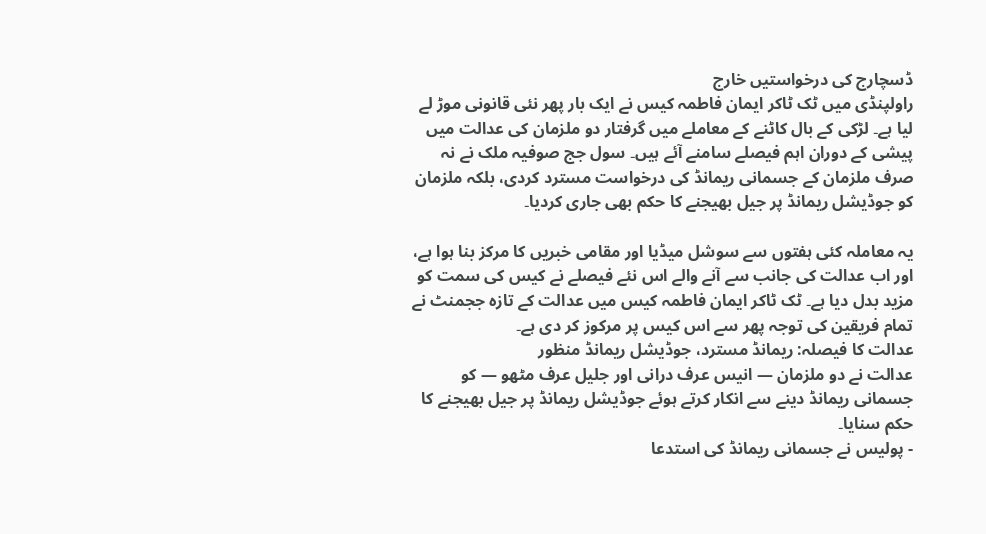ڈسچارج کی درخواستیں خارج
راولپنڈی میں ٹک ٹاکر ایمان فاطمہ کیس نے ایک بار پھر نئی قانونی موڑ لے لیا ہے۔ لڑکی کے بال کاٹنے کے معاملے میں گرفتار دو ملزمان کی عدالت میں پیشی کے دوران اہم فیصلے سامنے آئے ہیں۔ سول جج صوفیہ ملک نے نہ صرف ملزمان کے جسمانی ریمانڈ کی درخواست مسترد کردی، بلکہ ملزمان کو جوڈیشل ریمانڈ پر جیل بھیجنے کا حکم بھی جاری کردیا۔

یہ معاملہ کئی ہفتوں سے سوشل میڈیا اور مقامی خبریں کا مرکز بنا ہوا ہے، اور اب عدالت کی جانب سے آنے والے اس نئے فیصلے نے کیس کی سمت کو مزید بدل دیا ہے۔ ٹک ٹاکر ایمان فاطمہ کیس میں عدالت کے تازہ ججمنٹ نے تمام فریقین کی توجہ پھر سے اس کیس پر مرکوز کر دی ہے۔
عدالت کا فیصلہ: ریمانڈ مسترد، جوڈیشل ریمانڈ منظور
عدالت نے دو ملزمان — انیس عرف درانی اور جلیل عرف مٹھو — کو جسمانی ریمانڈ دینے سے انکار کرتے ہوئے جوڈیشل ریمانڈ پر جیل بھیجنے کا حکم سنایا۔
- پولیس نے جسمانی ریمانڈ کی استدعا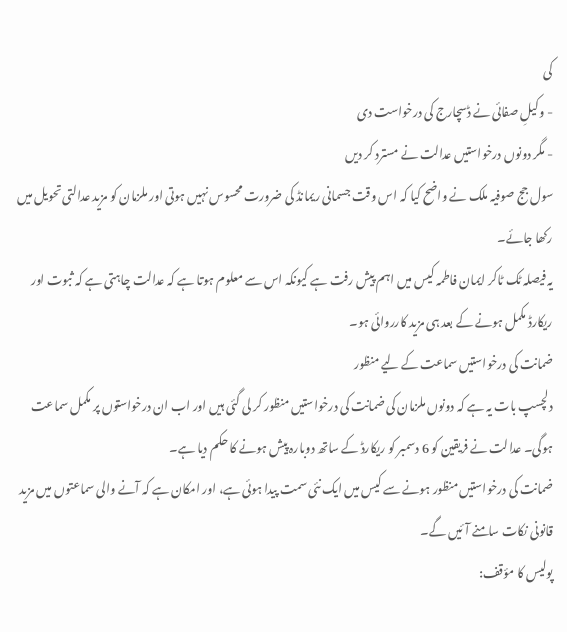کی
- وکیلِ صفائی نے ڈسچارج کی درخواست دی
- مگر دونوں درخواستیں عدالت نے مسترد کر دیں
سول جج صوفیہ ملک نے واضح کیا کہ اس وقت جسمانی ریمانڈ کی ضرورت محسوس نہیں ہوتی اور ملزمان کو مزید عدالتی تحویل میں رکھا جائے۔
یہ فیصلہ ٹک ٹاکر ایمان فاطمہ کیس میں اہم پیش رفت ہے کیونکہ اس سے معلوم ہوتا ہے کہ عدالت چاہتی ہے کہ ثبوت اور ریکارڈ مکمل ہونے کے بعد ہی مزید کارروائی ہو۔
ضمانت کی درخواستیں سماعت کے لیے منظور
دلچسپ بات یہ ہے کہ دونوں ملزمان کی ضمانت کی درخواستیں منظور کر لی گئی ہیں اور اب ان درخواستوں پر مکمل سماعت ہوگی۔ عدالت نے فریقین کو 6 دسمبر کو ریکارڈ کے ساتھ دوبارہ پیش ہونے کا حکم دیا ہے۔
ضمانت کی درخواستیں منظور ہونے سے کیس میں ایک نئی سمت پیدا ہوئی ہے، اور امکان ہے کہ آنے والی سماعتوں میں مزید قانونی نکات سامنے آئیں گے۔
پولیس کا مؤقف: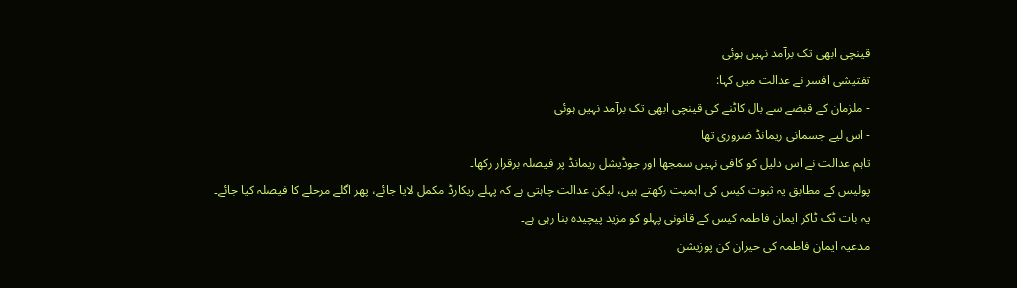قینچی ابھی تک برآمد نہیں ہوئی
تفتیشی افسر نے عدالت میں کہا:
- ملزمان کے قبضے سے بال کاٹنے کی قینچی ابھی تک برآمد نہیں ہوئی
- اس لیے جسمانی ریمانڈ ضروری تھا
تاہم عدالت نے اس دلیل کو کافی نہیں سمجھا اور جوڈیشل ریمانڈ پر فیصلہ برقرار رکھا۔
پولیس کے مطابق یہ ثبوت کیس کی اہمیت رکھتے ہیں، لیکن عدالت چاہتی ہے کہ پہلے ریکارڈ مکمل لایا جائے، پھر اگلے مرحلے کا فیصلہ کیا جائے۔
یہ بات ٹک ٹاکر ایمان فاطمہ کیس کے قانونی پہلو کو مزید پیچیدہ بنا رہی ہے۔
مدعیہ ایمان فاطمہ کی حیران کن پوزیشن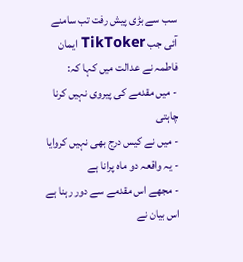سب سے بڑی پیش رفت تب سامنے آئی جب TikToker ایمان فاطمہ نے عدالت میں کہا کہ:
- میں مقدمے کی پیروی نہیں کرنا چاہتی
- میں نے کیس درج بھی نہیں کروایا
- یہ واقعہ دو ماہ پرانا ہے
- مجھے اس مقدمے سے دور رہنا ہے
اس بیان نے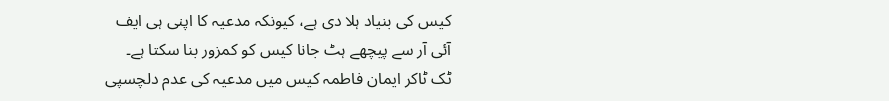کیس کی بنیاد ہلا دی ہے، کیونکہ مدعیہ کا اپنی ہی ایف آئی آر سے پیچھے ہٹ جانا کیس کو کمزور بنا سکتا ہے۔
ٹک ٹاکر ایمان فاطمہ کیس میں مدعیہ کی عدم دلچسپی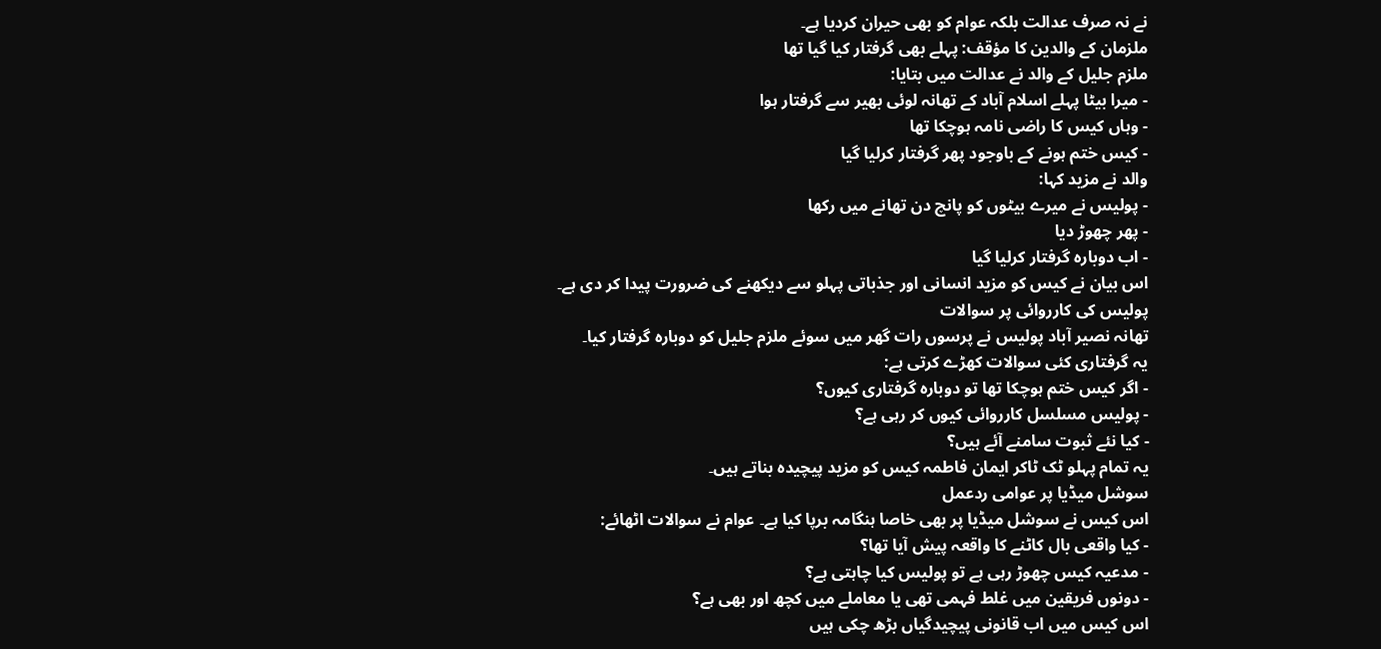نے نہ صرف عدالت بلکہ عوام کو بھی حیران کردیا ہے۔
ملزمان کے والدین کا مؤقف: پہلے بھی گرفتار کیا گیا تھا
ملزم جلیل کے والد نے عدالت میں بتایا:
- میرا بیٹا پہلے اسلام آباد کے تھانہ لوئی بھیر سے گرفتار ہوا
- وہاں کیس کا راضی نامہ ہوچکا تھا
- کیس ختم ہونے کے باوجود پھر گرفتار کرلیا گیا
والد نے مزید کہا:
- پولیس نے میرے بیٹوں کو پانچ دن تھانے میں رکھا
- پھر چھوڑ دیا
- اب دوبارہ گرفتار کرلیا گیا
اس بیان نے کیس کو مزید انسانی اور جذباتی پہلو سے دیکھنے کی ضرورت پیدا کر دی ہے۔
پولیس کی کارروائی پر سوالات
تھانہ نصیر آباد پولیس نے پرسوں رات گھر میں سوئے ملزم جلیل کو دوبارہ گرفتار کیا۔
یہ گرفتاری کئی سوالات کھڑے کرتی ہے:
- اگر کیس ختم ہوچکا تھا تو دوبارہ گرفتاری کیوں؟
- پولیس مسلسل کارروائی کیوں کر رہی ہے؟
- کیا نئے ثبوت سامنے آئے ہیں؟
یہ تمام پہلو ٹک ٹاکر ایمان فاطمہ کیس کو مزید پیچیدہ بناتے ہیں۔
سوشل میڈیا پر عوامی ردعمل
اس کیس نے سوشل میڈیا پر بھی خاصا ہنگامہ برپا کیا ہے۔ عوام نے سوالات اٹھائے:
- کیا واقعی بال کاٹنے کا واقعہ پیش آیا تھا؟
- مدعیہ کیس چھوڑ رہی ہے تو پولیس کیا چاہتی ہے؟
- دونوں فریقین میں غلط فہمی تھی یا معاملے میں کچھ اور بھی ہے؟
اس کیس میں اب قانونی پیچیدگیاں بڑھ چکی ہیں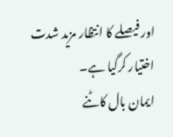اور فیصلے کا انتظار مزید شدت اختیار کرگیا ہے۔
ایمان بال کاٹنے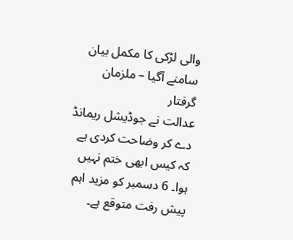والی لڑکی کا مکمل بیان سامنے آگیا – ملزمان گرفتار
عدالت نے جوڈیشل ریمانڈ دے کر وضاحت کردی ہے کہ کیس ابھی ختم نہیں ہوا۔ 6 دسمبر کو مزید اہم پیش رفت متوقع ہے۔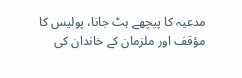مدعیہ کا پیچھے ہٹ جانا، پولیس کا مؤقف اور ملزمان کے خاندان کی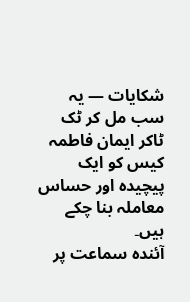شکایات — یہ سب مل کر ٹک ٹاکر ایمان فاطمہ کیس کو ایک پیچیدہ اور حساس معاملہ بنا چکے ہیں۔
آئندہ سماعت پر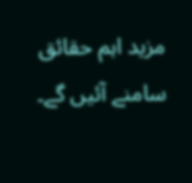مزید اہم حقائق سامنے آئیں گے۔